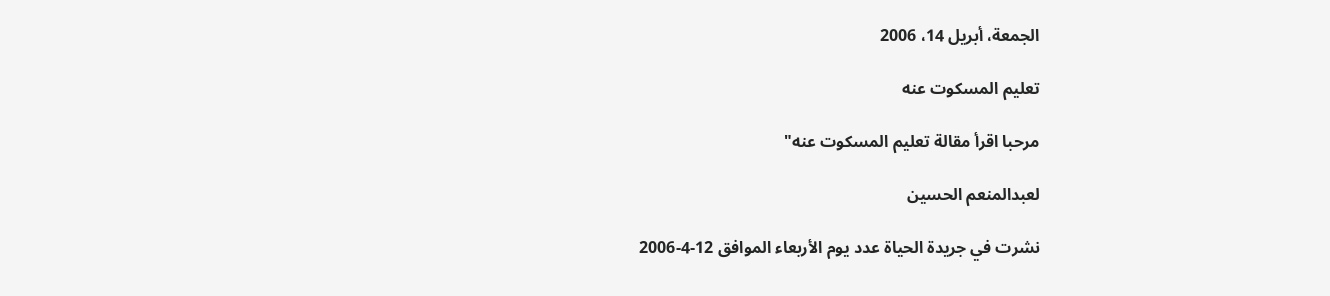الجمعة، أبريل 14، 2006

تعليم المسكوت عنه

مرحبا اقرأ مقالة تعليم المسكوت عنه"

لعبدالمنعم الحسين

نشرت في جريدة الحياة عدد يوم الأربعاء الموافق 12-4-2006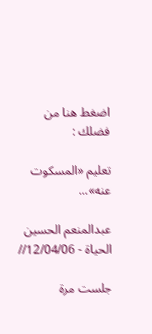اضغط هنا من فضلك :

تعليم «المسكوت عنه»...

عبدالمنعم الحسين الحياة - 12/04/06//

جلست مرة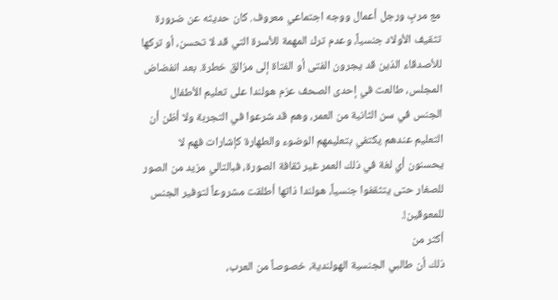مع مربٍ ورجل أعمال ووجه اجتماعي معروف. كان حديثه عن ضرورة تثقيف الأولاد جنسياً، وعدم ترك المهمة للأسرة التي قد لا تحسن، أو تركها للأصدقاء الذين قد يجرون الفتى أو الفتاة إلى مزالق خطرة. بعد انفضاض المجلس، طالعت في إحدى الصحف عزم هولندا على تعليم الأطفال الجنس في سن الثانية من العمر، وهم قد شرعوا في التجربة ولا أظن أن التعليم عندهم يكتفي بتعليمهم الوضوء والطهارة كإشارات فهم لا يحسنون أي لغة في ذلك العمر غير ثقافة الصورة، فبالتالي مزيد من الصور للصغار حتى يتثقفوا جنسياً، هولندا ذاتها أطلقت مشروعاً لتوفير الجنس للمعوقين!.
أكثر من
ذلك أن طالبي الجنسية الهولندية، خصوصاً من العرب،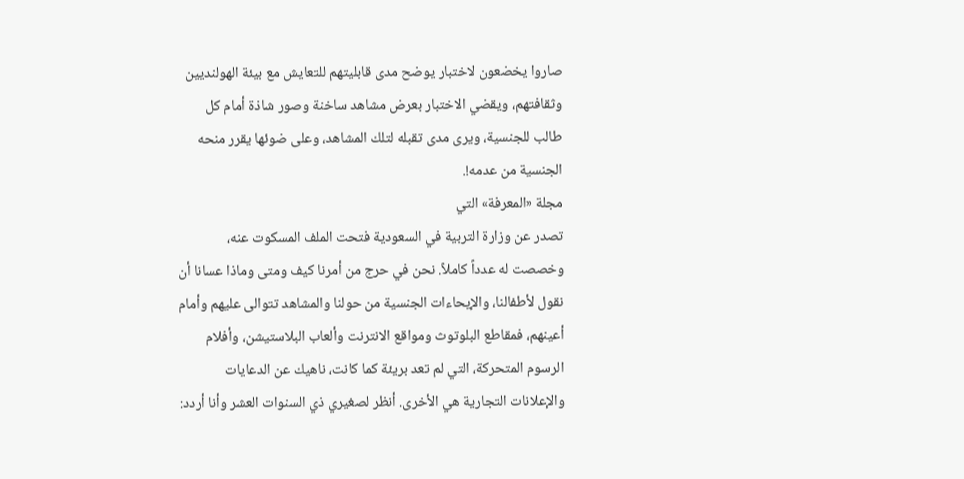صاروا يخضعون لاختبار يوضح مدى قابليتهم للتعايش مع بيئة الهولنديين وثقافتهم، ويقضي الاختبار بعرض مشاهد ساخنة وصور شاذة أمام كل طالب للجنسية، ويرى مدى تقبله لتلك المشاهد، وعلى ضوئها يقرر منحه الجنسية من عدمه!.
مجلة «المعرفة» التي
تصدر عن وزارة التربية في السعودية فتحت الملف المسكوت عنه، وخصصت له عدداً كاملاً. نحن في حرج من أمرنا كيف ومتى وماذا عسانا أن نقول لأطفالنا، والإيحاءات الجنسية من حولنا والمشاهد تتوالى عليهم وأمام أعينهم، فمقاطع البلوتوث ومواقع الانترنت وألعاب البلاستيشن، وأفلام الرسوم المتحركة، التي لم تعد بريئة كما كانت، ناهيك عن الدعايات والإعلانات التجارية هي الأخرى. أنظر لصغيري ذي السنوات العشر وأنا أردد: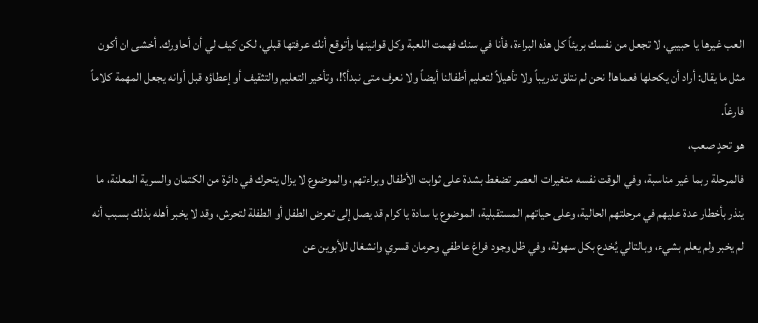العب غيرها يا حبيبي، لا تجعل من نفسك بريئاً كل هذه البراءة، فأنا في سنك فهمت اللعبة وكل قوانينها وأتوقع أنك عرفتها قبلي، لكن كيف لي أن أحاورك. أخشى ان أكون مثل ما يقال: أراد أن يكحلها فعماها! نحن لم نتلق تدريباً ولا تأهيلاً لتعليم أطفالنا أيضاً ولا نعرف متى نبدأ؟!، وتأخير التعليم والتثقيف أو إعطاؤه قبل أوانه يجعل المهمة كلاماً فارغاً.
هو تحدٍ صعب،
فالمرحلة ربما غير مناسبة، وفي الوقت نفسه متغيرات العصر تضغط بشدة على ثوابت الأطفال وبراءتهم، والموضوع لا يزال يتحرك في دائرة من الكتمان والسرية المعلنة، ما ينذر بأخطار عدة عليهم في مرحلتهم الحالية، وعلى حياتهم المستقبلية، الموضوع يا سادة يا كرام قد يصل إلى تعرض الطفل أو الطفلة لتحرش، وقد لا يخبر أهله بذلك بسبب أنه لم يخبر ولم يعلم بشيء، وبالتالي يُخدع بكل سهولة، وفي ظل وجود فراغ عاطفي وحرمان قسري وانشغال للأبوين عن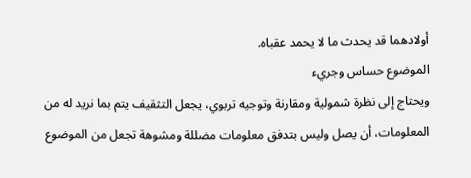أولادهما قد يحدث ما لا يحمد عقباه.
الموضوع حساس وجريء
ويحتاج إلى نظرة شمولية ومقارنة وتوجيه تربوي، يجعل التثقيف يتم بما نريد له من المعلومات، أن يصل وليس بتدفق معلومات مضللة ومشوهة تجعل من الموضوع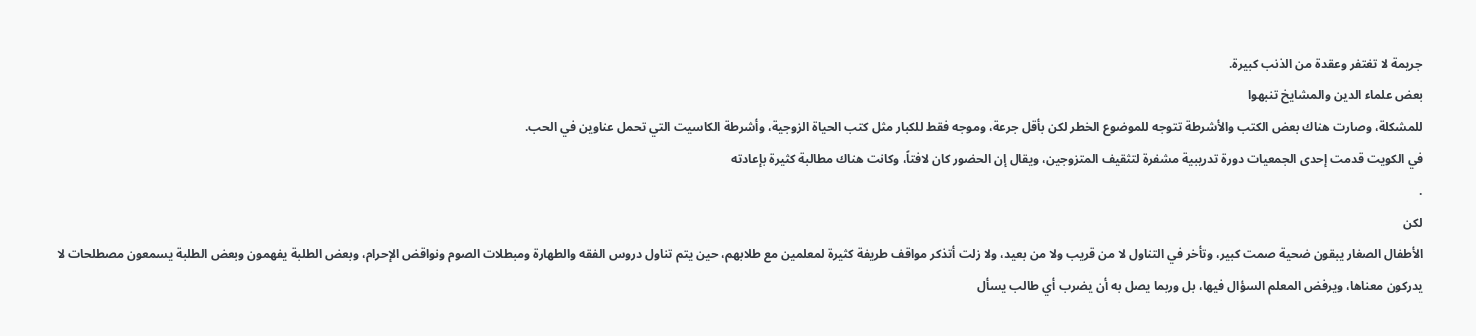جريمة لا تغتفر وعقدة من الذنب كبيرة.
بعض علماء الدين والمشايخ تنبهوا
للمشكلة، وصارت هناك بعض الكتب والأشرطة تتوجه للموضوع الخطر لكن بأقل جرعة، وموجه فقط للكبار مثل كتب الحياة الزوجية، وأشرطة الكاسيت التي تحمل عناوين في الحب.
في الكويت قدمت إحدى الجمعيات دورة تدريبية مشفرة لتثقيف المتزوجين، ويقال إن الحضور كان لافتاً، وكانت هناك مطالبة كثيرة بإعادته
.
لكن
الأطفال الصغار يبقون ضحية صمت كبير، وتأخر في التناول لا من قريب ولا من بعيد، ولا زلت أتذكر مواقف طريفة كثيرة لمعلمين مع طلابهم، حين يتم تناول دروس الفقه والطهارة ومبطلات الصوم ونواقض الإحرام، وبعض الطلبة يفهمون وبعض الطلبة يسمعون مصطلحات لا يدركون معناها، ويرفض المعلم السؤال فيها، بل وربما يصل به أن يضرب أي طالب يسأل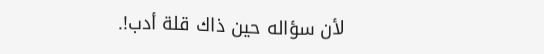لأن سؤاله حين ذاك قلة أدب!.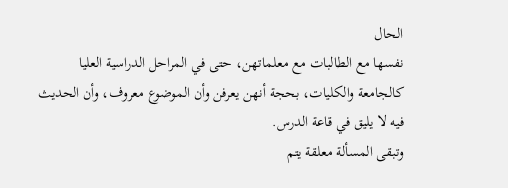الحال
نفسها مع الطالبات مع معلماتهن، حتى في المراحل الدراسية العليا كالجامعة والكليات، بحجة أنهن يعرفن وأن الموضوع معروف، وأن الحديث فيه لا يليق في قاعة الدرس.
وتبقى المسألة معلقة يتم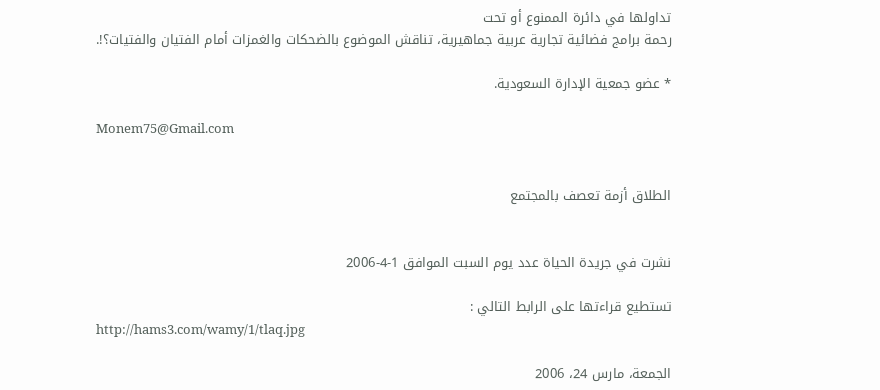تداولها في دائرة الممنوع أو تحت
رحمة برامج فضائية تجارية عربية جماهيرية، تناقش الموضوع بالضحكات والغمزات أمام الفتيان والفتيات؟!.

* عضو جمعية الإدارة السعودية.

Monem75@Gmail.com


الطلاق أزمة تعصف بالمجتمع


نشرت في جريدة الحياة عدد يوم السبت الموافق 1-4-2006

تستطيع قراءتها على الرابط التالي :
http://hams3.com/wamy/1/tlaq.jpg

الجمعة، مارس 24، 2006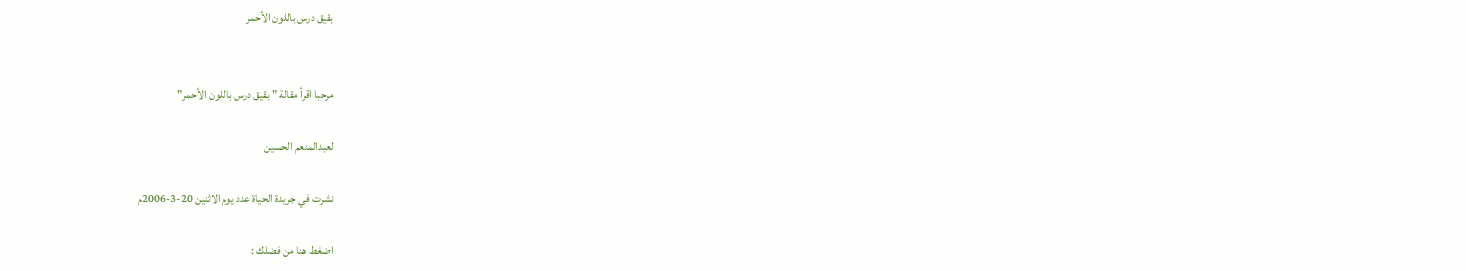بقيق درس باللون الأحمر


مرحبا اقرأ مقالة " بقيق درس باللون الأحمر"

لعبدالمنعم الحسين

نشرت في جريدة الحياة عدد يوم الاثنين 20-3-2006م

اضغط هنا من فضلك :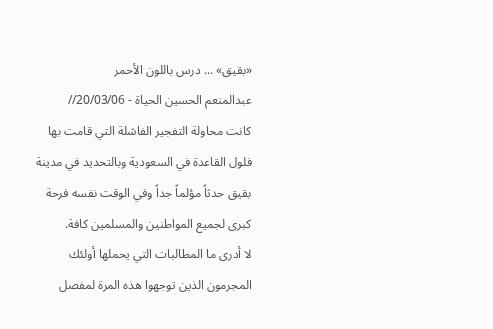«بقيق» ... درس باللون الأحمر
عبدالمنعم الحسين الحياة - 20/03/06//
كانت محاولة التفجير الفاشلة التي قامت بها فلول القاعدة في السعودية وبالتحديد في مدينة بقيق حدثاً مؤلماً جداً وفي الوقت نفسه فرحة كبرى لجميع المواطنين والمسلمين كافة.
لا أدرى ما المطالبات التي يحملها أولئك المجرمون الذين توجهوا هذه المرة لمفصل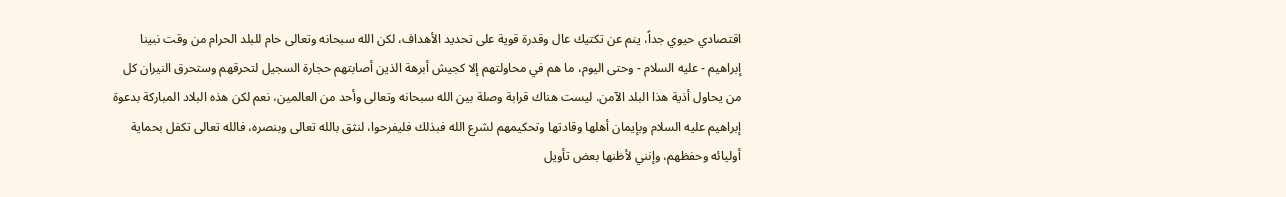اقتصادي حيوي جداً، ينم عن تكتيك عال وقدرة قوية على تحديد الأهداف، لكن الله سبحانه وتعالى حام للبلد الحرام من وقت نبينا إبراهيم - عليه السلام - وحتى اليوم، ما هم في محاولتهم إلا كجيش أبرهة الذين أصابتهم حجارة السجيل لتحرقهم وستحرق النيران كل من يحاول أذية هذا البلد الآمن. ليست هناك قرابة وصلة بين الله سبحانه وتعالى وأحد من العالمين، نعم لكن هذه البلاد المباركة بدعوة إبراهيم عليه السلام وبإيمان أهلها وقادتها وتحكيمهم لشرع الله فبذلك فليفرحوا، لنثق بالله تعالى وبنصره، فالله تعالى تكفل بحماية أوليائه وحفظهم، وإنني لأظنها بعض تأويل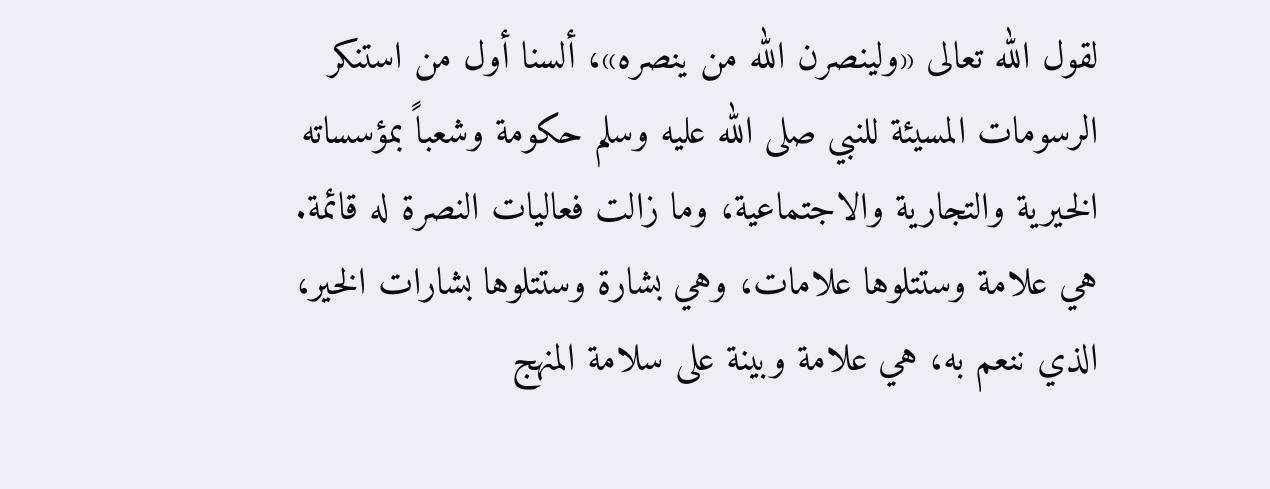لقول الله تعالى «ولينصرن الله من ينصره»، ألسنا أول من استنكر الرسومات المسيئة للنبي صلى الله عليه وسلم حكومة وشعباً بمؤسساته الخيرية والتجارية والاجتماعية، وما زالت فعاليات النصرة له قائمة.
هي علامة وستتلوها علامات، وهي بشارة وستتلوها بشارات الخير، الذي ننعم به، هي علامة وبينة على سلامة المنهج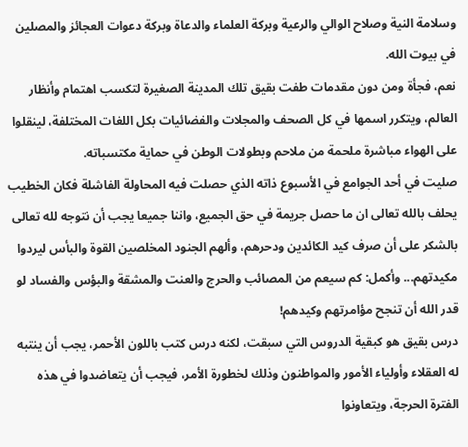وسلامة النية وصلاح الوالي والرعية وبركة العلماء والدعاة وبركة دعوات العجائز والمصلين في بيوت الله.
نعم، فجأة ومن دون مقدمات طفت بقيق تلك المدينة الصغيرة لتكسب اهتمام وأنظار العالم، ويتكرر اسمها في كل الصحف والمجلات والفضائيات بكل اللغات المختلفة، لينقلوا على الهواء مباشرة ملحمة من ملاحم وبطولات الوطن في حماية مكتسباته.
صليت في أحد الجوامع في الأسبوع ذاته الذي حصلت فيه المحاولة الفاشلة فكان الخطيب يحلف بالله تعالى ان ما حصل جريمة في حق الجميع، واننا جميعا يجب أن نتوجه لله تعالى بالشكر على أن صرف كيد الكائدين ودحرهم، وألهم الجنود المخلصين القوة والبأس ليردوا مكيدتهم... وأكمل: كم سيعم من المصائب والحرج والعنت والمشقة والبؤس والفساد لو قدر الله أن تنجح مؤامرتهم وكيدهم!
درس بقيق هو كبقية الدروس التي سبقت، لكنه درس كتب باللون الأحمر، يجب أن ينتبه له العقلاء وأولياء الأمور والمواطنون وذلك لخطورة الأمر، فيجب أن يتعاضدوا في هذه الفترة الحرجة، ويتعاونوا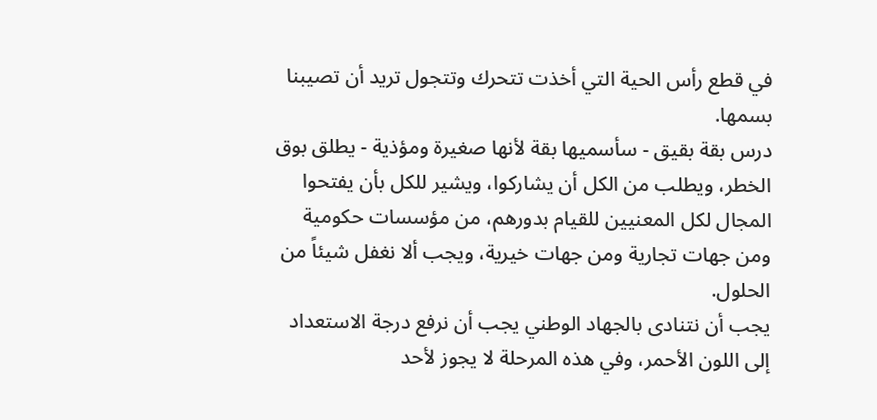في قطع رأس الحية التي أخذت تتحرك وتتجول تريد أن تصيبنا بسمها.
درس بقة بقيق - سأسميها بقة لأنها صغيرة ومؤذية - يطلق بوق الخطر، ويطلب من الكل أن يشاركوا، ويشير للكل بأن يفتحوا المجال لكل المعنيين للقيام بدورهم، من مؤسسات حكومية ومن جهات تجارية ومن جهات خيرية، ويجب ألا نغفل شيئاً من الحلول.
يجب أن نتنادى بالجهاد الوطني يجب أن نرفع درجة الاستعداد إلى اللون الأحمر، وفي هذه المرحلة لا يجوز لأحد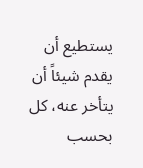يستطيع أن يقدم شيئاً أن يتأخر عنه، كل بحسب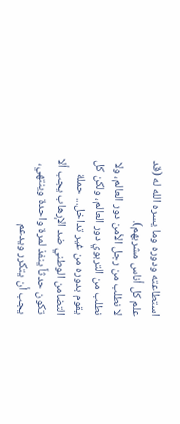استطاعته ودوره وما يسره الله له (قد علم كل أناس مشربهم).
لا نطلب من رجل الأمن دور العالم، ولا نطلب من التربوي دور العالم، ولكن كل يقوم بدوره من غير تداخل... حملة التضامن الوطني ضد الإرهاب يجب ألا تكون حدثاً ينفذ لمرة واحدة وينتهي، يجب أن يتكرر ويدعم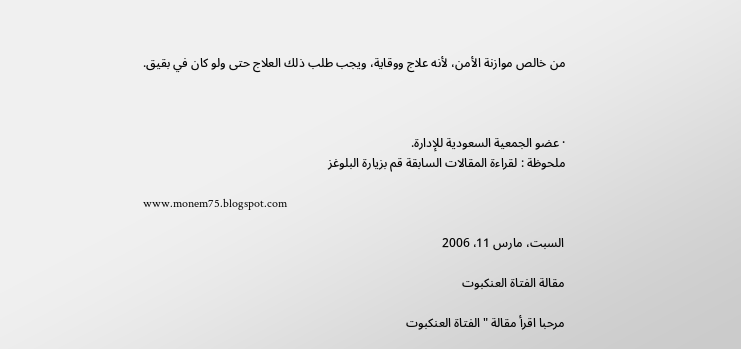من خالص موازنة الأمن، لأنه علاج ووقاية، ويجب طلب ذلك العلاج حتى ولو كان في بقيق.



· عضو الجمعية السعودية للإدارة.
ملحوظة : لقراءة المقالات السابقة قم بزيارة البلوغز

www.monem75.blogspot.com

السبت، مارس 11، 2006

مقالة الفتاة العنكبوت

مرحبا اقرأ مقالة " الفتاة العنكبوت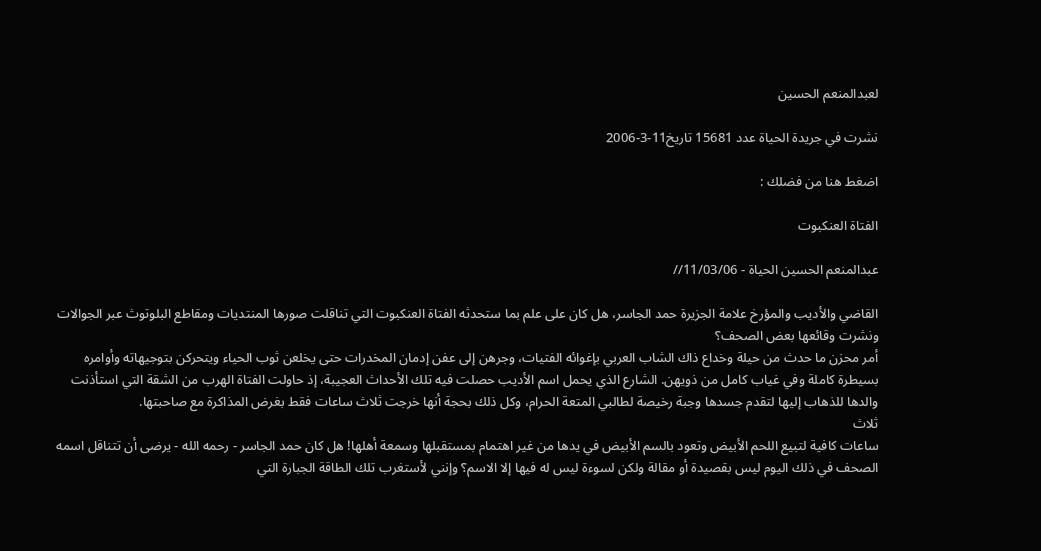لعبدالمنعم الحسين

نشرت في جريدة الحياة عدد 15681 تاريخ11-3-2006

اضغط هنا من فضلك :

الفتاة العنكبوت

عبدالمنعم الحسين الحياة - 11/03/06//

القاضي والأديب والمؤرخ علامة الجزيرة حمد الجاسر، هل كان على علم بما ستحدثه الفتاة العنكبوت التي تناقلت صورها المنتديات ومقاطع البلوتوث عبر الجوالات ونشرت وقائعها بعض الصحف؟
أمر محزن ما حدث من حيلة وخداع ذاك الشاب العربي بإغوائه الفتيات، وجرهن إلى عفن إدمان المخدرات حتى يخلعن ثوب الحياء ويتحركن بتوجيهاته وأوامره بسيطرة كاملة وفي غياب كامل من ذويهن. الشارع الذي يحمل اسم الأديب حصلت فيه تلك الأحداث العجيبة، إذ حاولت الفتاة الهرب من الشقة التي استأذنت والدها للذهاب إليها لتقدم جسدها وجبة رخيصة لطالبي المتعة الحرام، وكل ذلك بحجة أنها خرجت ثلاث ساعات فقط بغرض المذاكرة مع صاحبتها.
ثلاث
ساعات كافية لتبيع اللحم الأبيض وتعود بالسم الأبيض في يدها من غير اهتمام بمستقبلها وسمعة أهلها! هل كان حمد الجاسر - رحمه الله - يرضى أن تتناقل اسمه الصحف في ذلك اليوم ليس بقصيدة أو مقالة ولكن لسوءة ليس له فيها إلا الاسم؟ وإنني لأستغرب تلك الطاقة الجبارة التي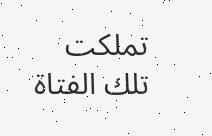تملكت تلك الفتاة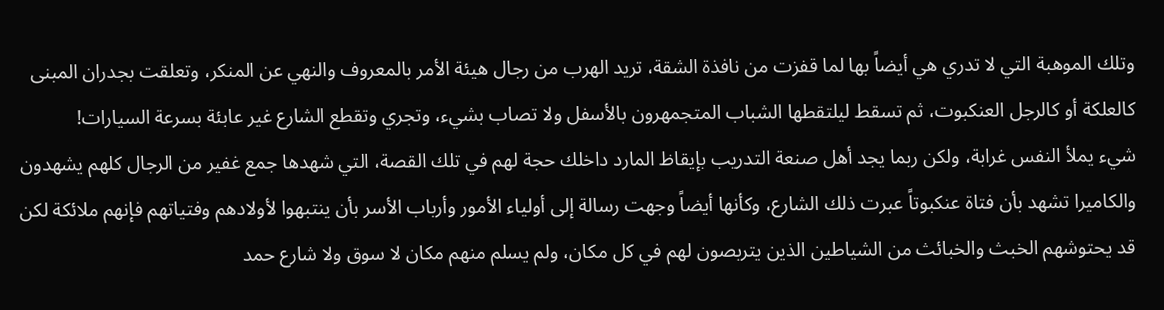وتلك الموهبة التي لا تدري هي أيضاً بها لما قفزت من نافذة الشقة، تريد الهرب من رجال هيئة الأمر بالمعروف والنهي عن المنكر، وتعلقت بجدران المبنى كالعلكة أو كالرجل العنكبوت، ثم تسقط ليلتقطها الشباب المتجمهرون بالأسفل ولا تصاب بشيء، وتجري وتقطع الشارع غير عابئة بسرعة السيارات!
شيء يملأ النفس غرابة، ولكن ربما يجد أهل صنعة التدريب بإيقاظ المارد داخلك حجة لهم في تلك القصة، التي شهدها جمع غفير من الرجال كلهم يشهدون والكاميرا تشهد بأن فتاة عنكبوتاً عبرت ذلك الشارع، وكأنها أيضاً وجهت رسالة إلى أولياء الأمور وأرباب الأسر بأن ينتبهوا لأولادهم وفتياتهم فإنهم ملائكة لكن قد يحتوشهم الخبث والخبائث من الشياطين الذين يتربصون لهم في كل مكان، ولم يسلم منهم مكان لا سوق ولا شارع حمد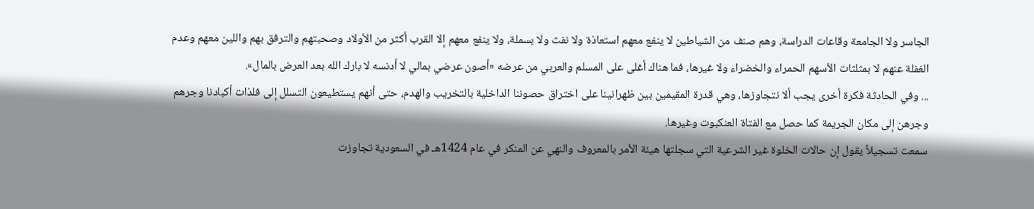الجاسر ولا الجامعة وقاعات الدراسة، وهم صنف من الشياطين لا ينفع معهم استعاذة ولا نفث ولا بسملة، ولا ينفع معهم إلا القرب أكثر من الأولاد وصحبتهم والترفق بهم واللين معهم وعدم الغفلة عنهم لا بمثلثات الأسهم الحمراء والخضراء ولا غيرها، فما هناك أغلى على المسلم والعربي من عرضه «أصون عرضي بمالي لا أدنسه لا بارك الله بعد العرض بالمال».
... وفي الحادثة فكرة أخرى يجب ألا نتجاوزها، وهي قدرة المقيمين بين ظهرانينا على اختراق حصوننا الداخلية بالتخريب والهدم، حتى أنهم يستطيعون التسلل إلى فلذات أكبادنا وجرهم وجرهن إلى مكان الجريمة كما حصل مع الفتاة العنكبوت وغيرها.
سمعت تسجيلاً يقول إن حالات الخلوة غير الشرعية التي سجلتها هيئة الأمر بالمعروف والنهي عن المنكر في عام 1424هـ في السعودية تجاوزت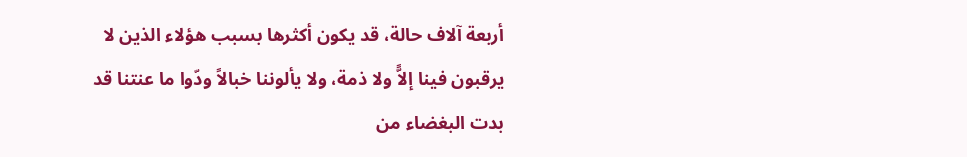أربعة آلاف حالة، قد يكون أكثرها بسبب هؤلاء الذين لا يرقبون فينا إلاًّ ولا ذمة، ولا يألوننا خبالاً ودّوا ما عنتنا قد بدت البغضاء من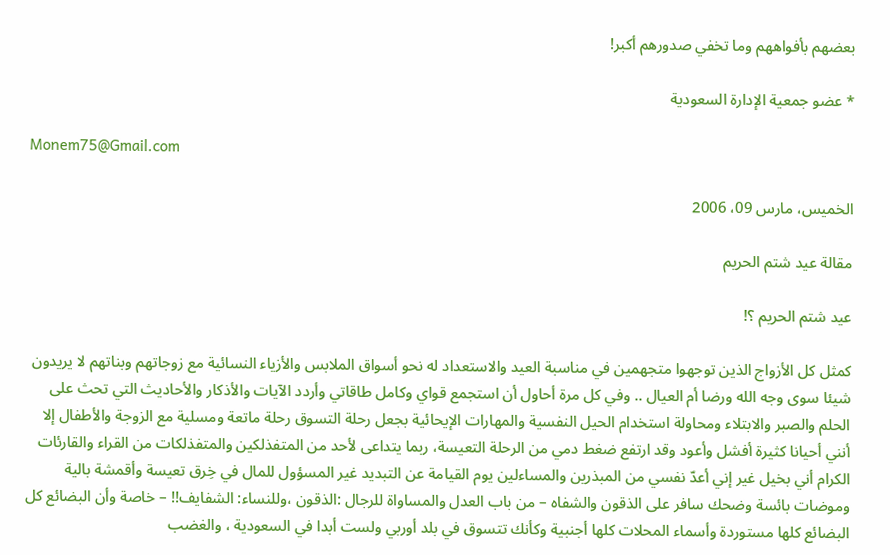بعضهم بأفواههم وما تخفي صدورهم أكبر!

* عضو جمعية الإدارة السعودية

Monem75@Gmail.com

الخميس، مارس 09، 2006

مقالة عيد شتم الحريم

عيد شتم الحريم ؟!

كمثل كل الأزواج الذين توجهوا متجهمين في مناسبة العيد والاستعداد له نحو أسواق الملابس والأزياء النسائية مع زوجاتهم وبناتهم لا يريدون شيئا سوى وجه الله ورضا أم العيال .. وفي كل مرة أحاول أن استجمع قواي وكامل طاقاتي وأردد الآيات والأذكار والأحاديث التي تحث على الحلم والصبر والابتلاء ومحاولة استخدام الحيل النفسية والمهارات الإيحائية بجعل رحلة التسوق رحلة ماتعة ومسلية مع الزوجة والأطفال إلا أنني أحيانا كثيرة أفشل وأعود وقد ارتفع ضغط دمي من الرحلة التعيسة، ربما يتداعى لأحد من المتفذلكين والمتفذلكات من القراء والقارئات الكرام أني بخيل غير إني أعدّ نفسي من المبذرين والمساءلين يوم القيامة عن التبديد غير المسؤول للمال في خِرق تعيسة وأقمشة بالية وموضات بائسة وضحك سافر على الذقون والشفاه – من باب العدل والمساواة للرجال :الذقون ،وللنساء: الشفايف!! – خاصة وأن البضائع كل البضائع كلها مستوردة وأسماء المحلات كلها أجنبية وكأنك تتسوق في بلد أوربي ولست أبدا في السعودية ، والغضب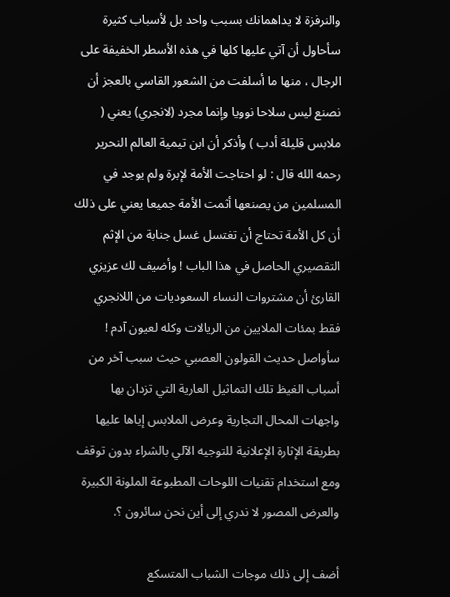والنرفزة لا يداهمانك بسبب واحد بل لأسباب كثيرة سأحاول أن آتي عليها كلها في هذه الأسطر الخفيفة على الرجال ، منها ما أسلفت من الشعور القاسي بالعجز أن نصنع ليس سلاحا نوويا وإنما مجرد (لانجري) يعني ( ملابس قليلة أدب ) وأذكر أن ابن تيمية العالم النحرير رحمه الله قال : لو احتاجت الأمة لإبرة ولم يوجد في المسلمين من يصنعها أثمت الأمة جميعا يعني على ذلك أن كل الأمة تحتاج أن تغتسل غسل جنابة من الإثم التقصيري الحاصل في هذا الباب ! وأضيف لك عزيزي القارئ أن مشتروات النساء السعوديات من اللانجري فقط بمئات الملايين من الريالات وكله لعيون آدم ! سأواصل حديث القولون العصبي حيث سبب آخر من أسباب الغيظ تلك التماثيل العارية التي تزدان بها واجهات المحال التجارية وعرض الملابس إياها عليها بطريقة الإثارة الإعلانية للتوجيه الآلي بالشراء بدون توقف ومع استخدام تقنيات اللوحات المطبوعة الملونة الكبيرة والعرض المصور لا ندري إلى أين نحن سائرون ؟.

أضف إلى ذلك موجات الشباب المتسكع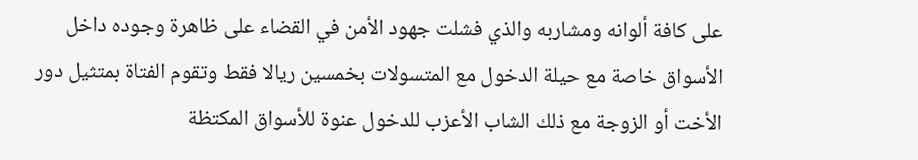على كافة ألوانه ومشاربه والذي فشلت جهود الأمن في القضاء على ظاهرة وجوده داخل الأسواق خاصة مع حيلة الدخول مع المتسولات بخمسين ريالا فقط وتقوم الفتاة بمتثيل دور الأخت أو الزوجة مع ذلك الشاب الأعزب للدخول عنوة للأسواق المكتظة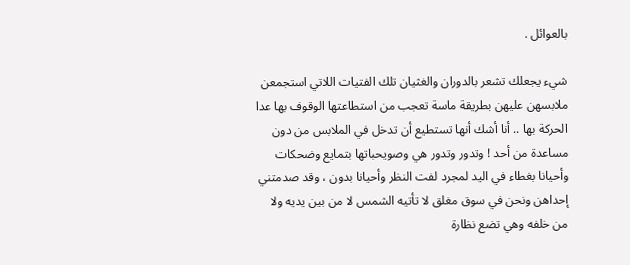بالعوائل .

شيء يجعلك تشعر بالدوران والغثيان تلك الفتيات اللاتي استجمعن ملابسهن عليهن بطريقة ماسة تعجب من استطاعتها الوقوف بها عدا الحركة بها .. أنا أشك أنها تستطيع أن تدخل في الملابس من دون مساعدة من أحد ! وتدور وتدور هي وصويحباتها بتمايع وضحكات وأحيانا بغطاء في اليد لمجرد لفت النظر وأحيانا بدون ، وقد صدمتني إحداهن ونحن في سوق مغلق لا تأتيه الشمس لا من بين يديه ولا من خلفه وهي تضع نظارة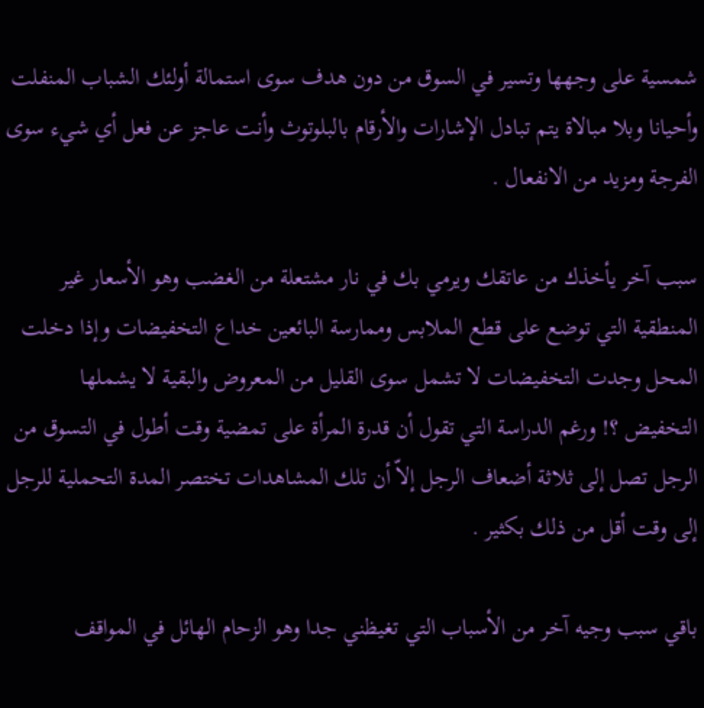شمسية على وجهها وتسير في السوق من دون هدف سوى استمالة أولئك الشباب المنفلت وأحيانا وبلا مبالاة يتم تبادل الإشارات والأرقام بالبلوتوث وأنت عاجز عن فعل أي شيء سوى الفرجة ومزيد من الانفعال .

سبب آخر يأخذك من عاتقك ويرمي بك في نار مشتعلة من الغضب وهو الأسعار غير المنطقية التي توضع على قطع الملابس وممارسة البائعين خداع التخفيضات وإذا دخلت المحل وجدت التخفيضات لا تشمل سوى القليل من المعروض والبقية لا يشملها التخفيض ؟! ورغم الدراسة التي تقول أن قدرة المرأة على تمضية وقت أطول في التسوق من الرجل تصل إلى ثلاثة أضعاف الرجل إلاّ أن تلك المشاهدات تختصر المدة التحملية للرجل إلى وقت أقل من ذلك بكثير .

باقي سبب وجيه آخر من الأسباب التي تغيظني جدا وهو الزحام الهائل في المواقف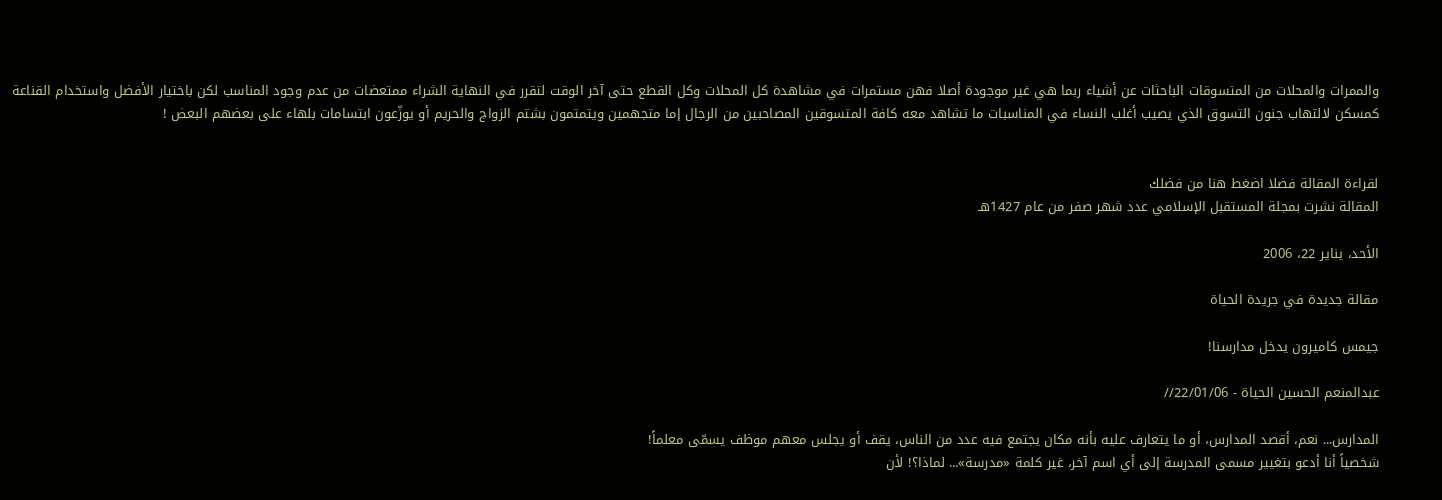والممرات والمحلات من المتسوقات الباحثات عن أشياء ربما هي غير موجودة أصلا فهن مستمرات في مشاهدة كل المحلات وكل القطع حتى آخر الوقت لتقرر في النهاية الشراء ممتعضات من عدم وجود المناسب لكن باختيار الأفضل واستخدام القناعة كمسكن لالتهاب جنون التسوق الذي يصيب أغلب النساء في المناسبات ما تشاهد معه كافة المتسوقين المصاحبين من الرجال إما متجهمين ويتمتمون بشتم الزواج والحريم أو يوزّعون ابتسامات بلهاء على بعضهم البعض !


لقراءة المقالة فضلا اضغط هنا من فضلك
المقالة نشرت بمجلة المستقبل الإسلامي عدد شهر صفر من عام 1427هـ

الأحد، يناير 22، 2006

مقالة جديدة في جريدة الحياة

جيمس كاميرون يدخل مدارسنا!

عبدالمنعم الحسين الحياة - 22/01/06//

المدارس... نعم، أقصد المدارس، أو ما يتعارف عليه بأنه مكان يجتمع فيه عدد من الناس، يقف أو يجلس معهم موظف يسمّى معلماً!
شخصياً أنا أدعو بتغيير مسمى المدرسة إلى أي اسم آخر، غير كلمة «مدرسة»... لماذا؟! لأن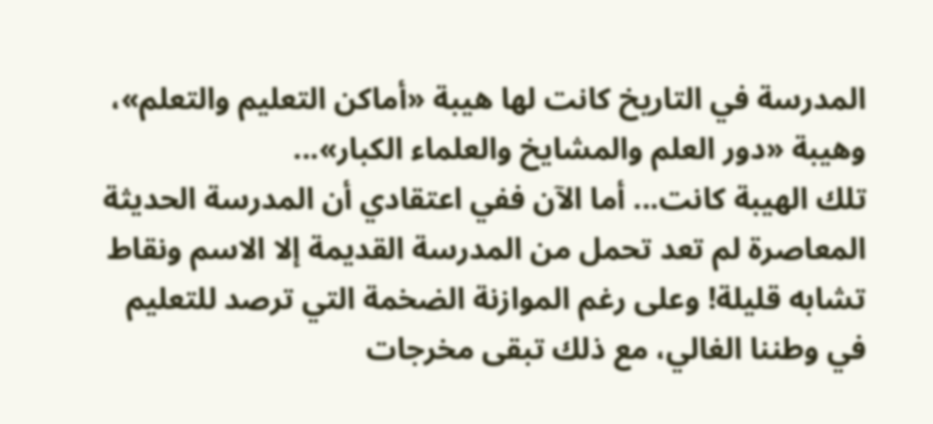المدرسة في التاريخ كانت لها هيبة «أماكن التعليم والتعلم»، وهيبة «دور العلم والمشايخ والعلماء الكبار»...
تلك الهيبة كانت... أما الآن ففي اعتقادي أن المدرسة الحديثة المعاصرة لم تعد تحمل من المدرسة القديمة إلا الاسم ونقاط تشابه قليلة! وعلى رغم الموازنة الضخمة التي ترصد للتعليم في وطننا الغالي، مع ذلك تبقى مخرجات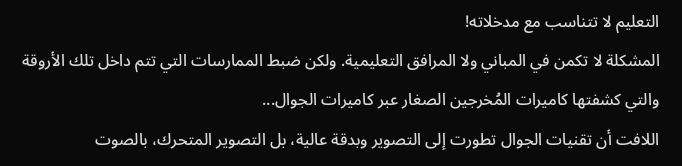التعليم لا تتناسب مع مدخلاته!
المشكلة لا تكمن في المباني ولا المرافق التعليمية. ولكن ضبط الممارسات التي تتم داخل تلك الأروقة والتي كشفتها كاميرات المُخرجين الصغار عبر كاميرات الجوال...
اللافت أن تقنيات الجوال تطورت إلى التصوير وبدقة عالية، بل التصوير المتحرك، بالصوت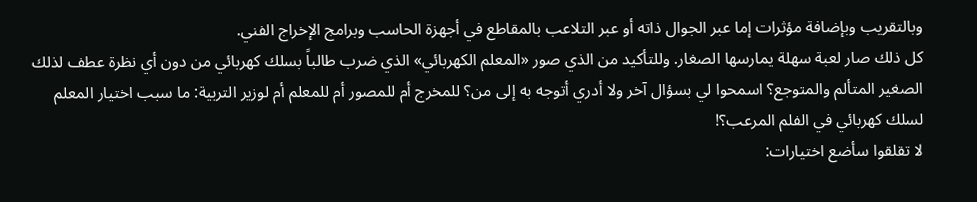وبالتقريب وبإضافة مؤثرات إما عبر الجوال ذاته أو عبر التلاعب بالمقاطع في أجهزة الحاسب وبرامج الإخراج الفني.
كل ذلك صار لعبة سهلة يمارسها الصغار. وللتأكيد من الذي صور «المعلم الكهربائي» الذي ضرب طالباً بسلك كهربائي من دون أي نظرة عطف لذلك الصغير المتألم والمتوجع؟ اسمحوا لي بسؤال آخر ولا أدري أتوجه به إلى من؟ للمخرج أم للمصور أم للمعلم أم لوزير التربية: ما سبب اختيار المعلم لسلك كهربائي في الفلم المرعب؟!
لا تقلقوا سأضع اختيارات: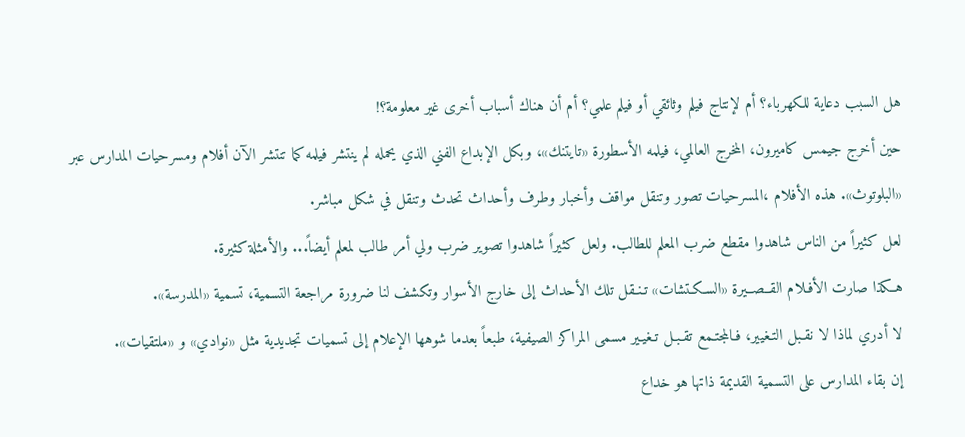هل السبب دعاية للكهرباء؟ أم لإنتاج فيلم وثائقي أو فيلم علمي؟ أم أن هناك أسباب أخرى غير معلومة؟!
حين أخرج جيمس كاميرون، المخرج العالمي، فيلمه الأسطورة «تايتنك»، وبكل الإبداع الفني الذي يحمله لم ينتشر فيلمه كما تنتشر الآن أفلام ومسرحيات المدارس عبر «البلوتوث». هذه الأفلام ،المسرحيات تصور وتنقل مواقف وأخبار وطرف وأحداث تحدث وتنقل في شكل مباشر.
لعل كثيراً من الناس شاهدوا مقطع ضرب المعلم للطالب. ولعل كثيراً شاهدوا تصوير ضرب ولي أمر طالب لمعلم أيضاً... والأمثلة كثيرة.
هــكذا صارت الأفـلام القــصــيرة «السـكـتشات» تـنـقل تلك الأحداث إلى خارج الأسوار وتكشف لنا ضرورة مراجعة التسمية، تسمية «المدرسة».
لا أدري لماذا لا نقـبل التـغيير، فـالمجتـمع تقـبـل تـغيـير مسمى المراكز الصيفية، طبعاً بعدما شوهها الإعلام إلى تسميات تجديدية مثل «نوادي» و «ملتقيات».
إن بقاء المدارس على التسمية القديمة ذاتها هو خداع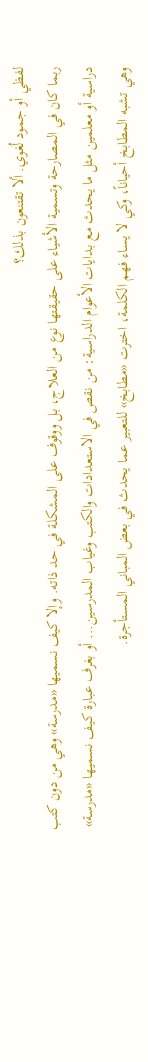لفظي أو جمود لُغوي. ألا تقتنعون بذلك؟
ربما كان في المصارحة وتسمية الأشياء على حقيقتها نوع من العلاج، بل ووقوف على المشكلة في حد ذاته. وإلا كيف نسميها «مدرسة» وهي من دون كتب دراسية أو معلمين مثل ما يحدث مع بدايات الأعوام الدراسية: من نقص في الاستعدادات والكتب وغياب المدرسين... أو بغرف عبارة كيف نسميها «مدرسة» وهي تشبه المطابخ أحياناً، وكي لا يساء فهم الكلمة، اخترت «مطابخ» للتعبير عما يحدث في بعض المباني المستأجرة.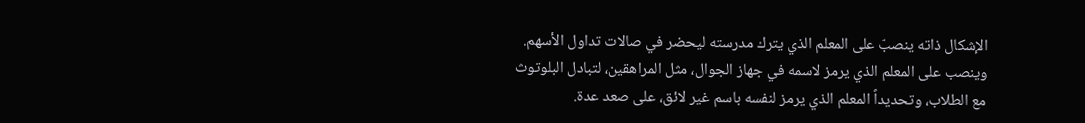الإشكال ذاته ينصبّ على المعلم الذي يترك مدرسته ليحضر في صالات تداول الأسهم. وينصب على المعلم الذي يرمز لاسمه في جهاز الجوال، مثل المراهقين، لتبادل البلوتوث مع الطلاب، وتحديداً المعلم الذي يرمز لنفسه باسم غير لائق، على صعد عدة.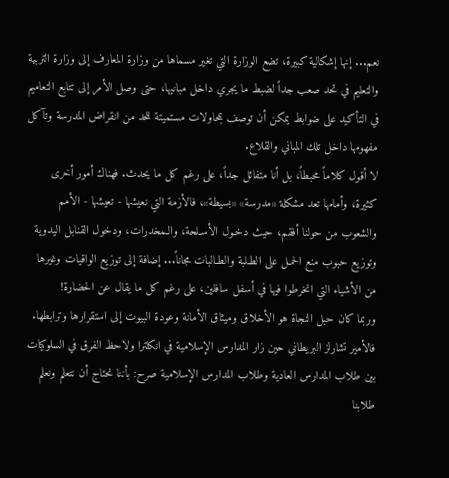نعم... إنها إشكالية كبيرة، تضع الوزارة التي تغير مسماها من وزارة المعارف إلى وزارة التربية والتعليم في تحد صعب جداً لضبط ما يجري داخل مبانيها، حتى وصل الأمر إلى تتابع التعاميم في التأكيد على ضوابط يمكن أن توصف بمحاولات مستميتة للحد من انقراض المدرسة وتآكل مفهومها داخل تلك المباني والقلاع.
لا أقول كلاماً محبطاً، بل أنا متفائل جداً، على رغم كل ما يحدث. فهناك أمور أخرى كثيرة، وأمامها تعد مشكلة «مدرسة» «بسيطة»، فالأزمة التي نعيشها - تعيشها - الأمم والشعوب من حولنا أفقم، حيث دخـول الأسـلحة، والـمخدرات، ودخول القنابل اليدوية وتوزيع حبوب منع الحمـل على الطـلبة والطـالبات مجاناً... إضافة إلى توزيع الواقيات وغيرها من الأشياء التي انخرطوا فيها في أسفل سافلين، على رغم كل ما يقال عن الحضارة!
وربما كان حبل النجاة هو الأخلاق وميثاق الأمانة وعودة البيوت إلى استقرارها وترابطها. فالأمير تشارلز البريطاني حين زار المدارس الإسلامية في انكلترا ولاحظ الفرق في السلوكيات بين طلاب المدارس العادية وطلاب المدارس الإسلامية صرح: بأننا نحتاج أن نتعلم ونعلم طلابنا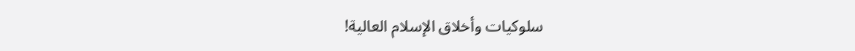سلوكيات وأخلاق الإسلام العالية!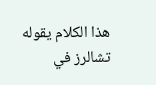هذا الكلام يقوله تشالرز في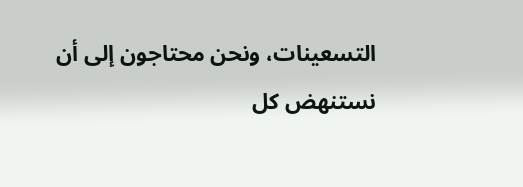التسعينات، ونحن محتاجون إلى أن نستنهض كل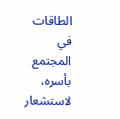الطاقات في المجتمع بأسره، لاستشعار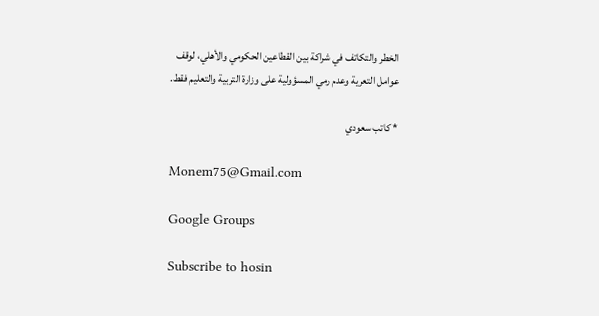الخطر والتكاتف في شراكة بين القطاعين الحكومي والأهلي، لوقف عوامل التعرية وعدم رمي المسؤولية على وزارة التربية والتعليم فقط.

* كاتب سعودي

Monem75@Gmail.com

Google Groups

Subscribe to hosin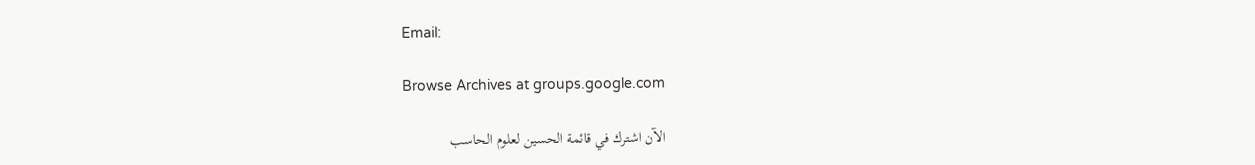Email:

Browse Archives at groups.google.com

الآن اشترك في قائمة الحسين لعلوم الحاسب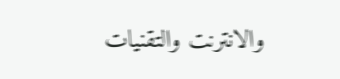والانترنت والتقنيات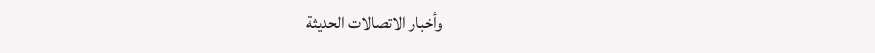وأخبار الاتصالات الحديثة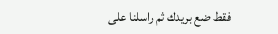فقط ضع بريدك ثم راسلنا على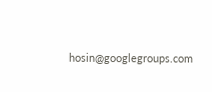hosin@googlegroups.com